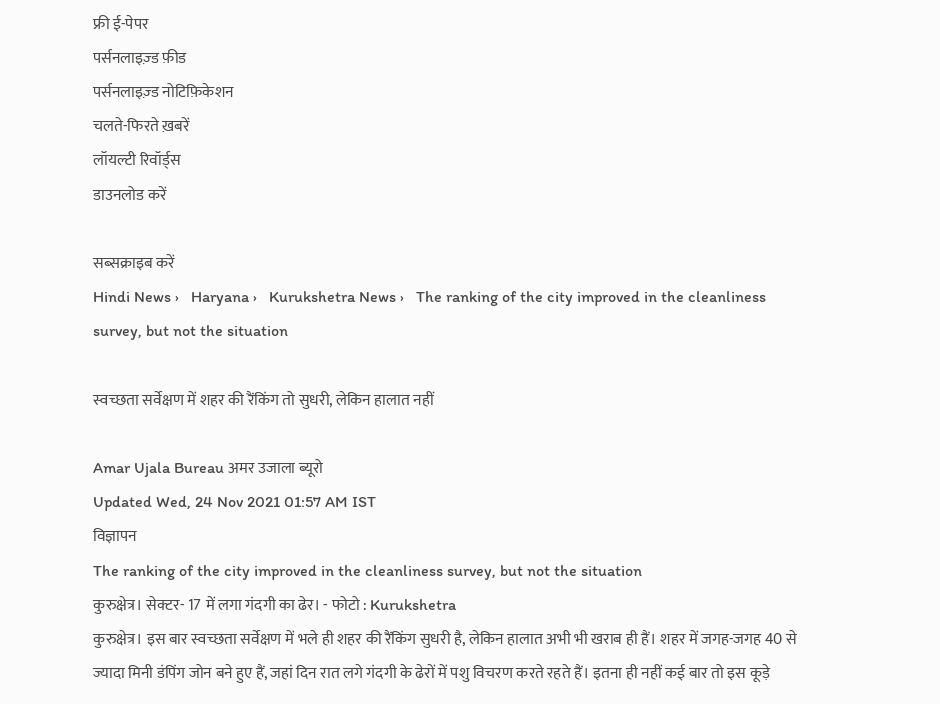फ्री ई-पेपर
पर्सनलाइज़्ड फ़ीड
पर्सनलाइज़्ड नोटिफ़िकेशन
चलते-फिरते ख़बरें
लॉयल्टी रिवॉर्ड्स
डाउनलोड करें

सब्सक्राइब करें
Hindi News ›   Haryana ›   Kurukshetra News ›   The ranking of the city improved in the cleanliness survey, but not the situation

स्वच्छता सर्वेक्षण में शहर की रैंकिंग तो सुधरी, लेकिन हालात नहीं

Amar Ujala Bureau अमर उजाला ब्यूरो
Updated Wed, 24 Nov 2021 01:57 AM IST
विज्ञापन
The ranking of the city improved in the cleanliness survey, but not the situation
कुरुक्षेत्र। सेक्टर- 17 में लगा गंदगी का ढेर। - फोटो : Kurukshetra
कुरुक्षेत्र। इस बार स्वच्छता सर्वेक्षण में भले ही शहर की रैंकिंग सुधरी है, लेकिन हालात अभी भी खराब ही हैं। शहर में जगह-जगह 40 से ज्यादा मिनी डंपिंग जोन बने हुए हैं, जहां दिन रात लगे गंदगी के ढेरों में पशु विचरण करते रहते हैं। इतना ही नहीं कई बार तो इस कूड़े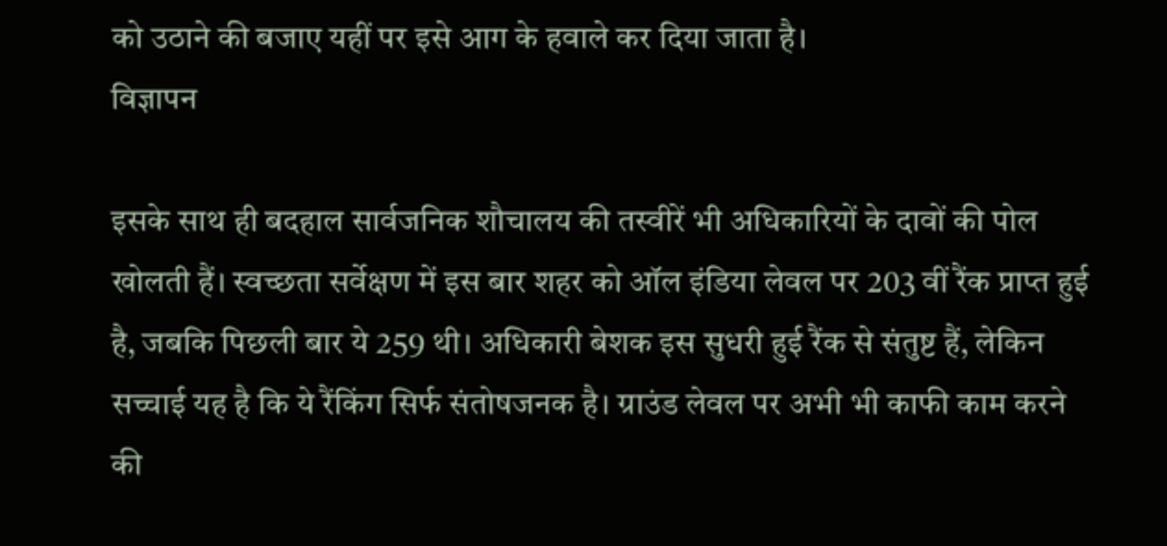को उठाने की बजाए यहीं पर इसे आग के हवाले कर दिया जाता है।
विज्ञापन

इसके साथ ही बदहाल सार्वजनिक शौचालय की तस्वीरें भी अधिकारियों के दावों की पोल खोलती हैं। स्वच्छता सर्वेक्षण में इस बार शहर को ऑल इंडिया लेवल पर 203 वीं रैंक प्राप्त हुई है, जबकि पिछली बार ये 259 थी। अधिकारी बेशक इस सुधरी हुई रैंक से संतुष्ट हैं, लेकिन सच्चाई यह है कि ये रैंकिंग सिर्फ संतोषजनक है। ग्राउंड लेवल पर अभी भी काफी काम करने की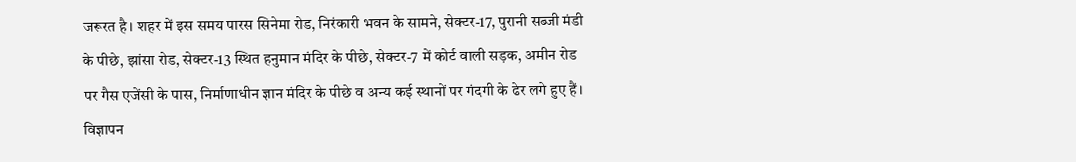जरूरत है। शहर में इस समय पारस सिनेमा रोड, निरंकारी भवन के सामने, सेक्टर-17, पुरानी सब्जी मंडी के पीछे, झांसा रोड, सेक्टर-13 स्थित हनुमान मंदिर के पीछे, सेक्टर-7 में कोर्ट वाली सड़क, अमीन रोड पर गैस एजेंसी के पास, निर्माणाधीन ज्ञान मंदिर के पीछे व अन्य कई स्थानों पर गंदगी के ढेर लगे हुए हैं।
विज्ञापन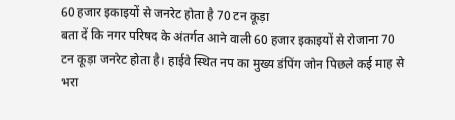60 हजार इकाइयों से जनरेट होता है 70 टन कूड़ा
बता दें कि नगर परिषद के अंतर्गत आने वाली 60 हजार इकाइयों से रोजाना 70 टन कूड़ा जनरेट होता है। हाईवे स्थित नप का मुख्य डंपिंग जोन पिछले कई माह से भरा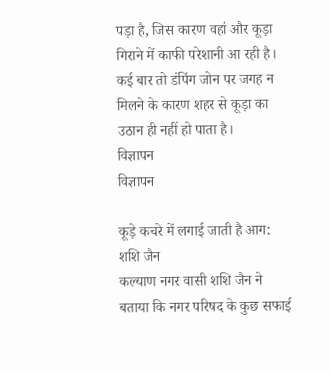पड़ा है, जिस कारण वहां और कूड़ा गिराने में काफी परेशानी आ रही है। कई बार तो डंपिंग जोन पर जगह न मिलने के कारण शहर से कूड़ा का उठान ही नहीं हो पाता है।
विज्ञापन
विज्ञापन

कूड़े कचरे में लगाई जाती है आग: शशि जैन
कल्याण नगर वासी शशि जैन ने बताया कि नगर परिषद के कुछ सफाई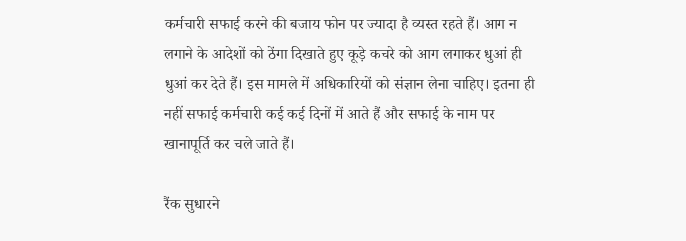कर्मचारी सफाई करने की बजाय फोन पर ज्यादा है व्यस्त रहते हैं। आग न लगाने के आदेशों को ठेंगा दिखाते हुए कूड़े कचरे को आग लगाकर धुआं ही धुआं कर देते हैं। इस मामले में अधिकारियों को संज्ञान लेना चाहिए। इतना ही नहीं सफाई कर्मचारी कई कई दिनों में आते हैं और सफाई के नाम पर खानापूर्ति कर चले जाते हैं।

रैंक सुधारने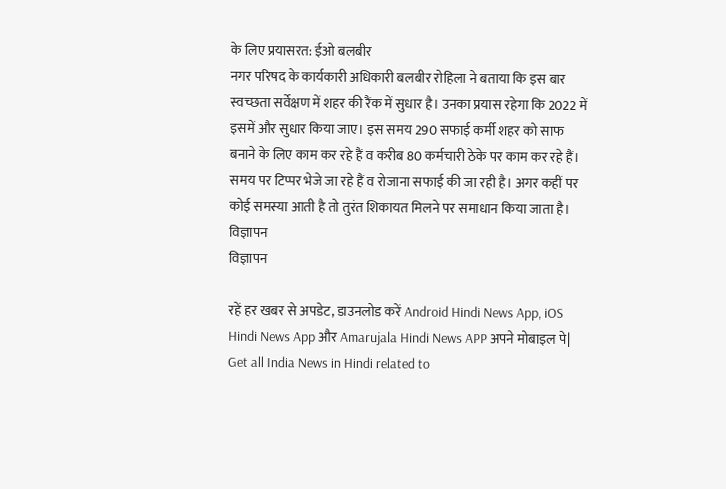के लिए प्रयासरत: ईओ बलबीर
नगर परिषद के कार्यकारी अधिकारी बलबीर रोहिला ने बताया कि इस बार स्वच्छता सर्वेक्षण में शहर की रैंक में सुधार है। उनका प्रयास रहेगा कि 2022 में इसमें और सुधार किया जाए। इस समय 290 सफाई कर्मी शहर को साफ बनाने के लिए काम कर रहे हैं व करीब 80 कर्मचारी ठेके पर काम कर रहे हैं। समय पर टिप्पर भेजे जा रहे हैं व रोजाना सफाई की जा रही है। अगर कहीं पर कोई समस्या आती है तो तुरंत शिकायत मिलने पर समाधान किया जाता है।
विज्ञापन
विज्ञापन

रहें हर खबर से अपडेट, डाउनलोड करें Android Hindi News App, iOS Hindi News App और Amarujala Hindi News APP अपने मोबाइल पे|
Get all India News in Hindi related to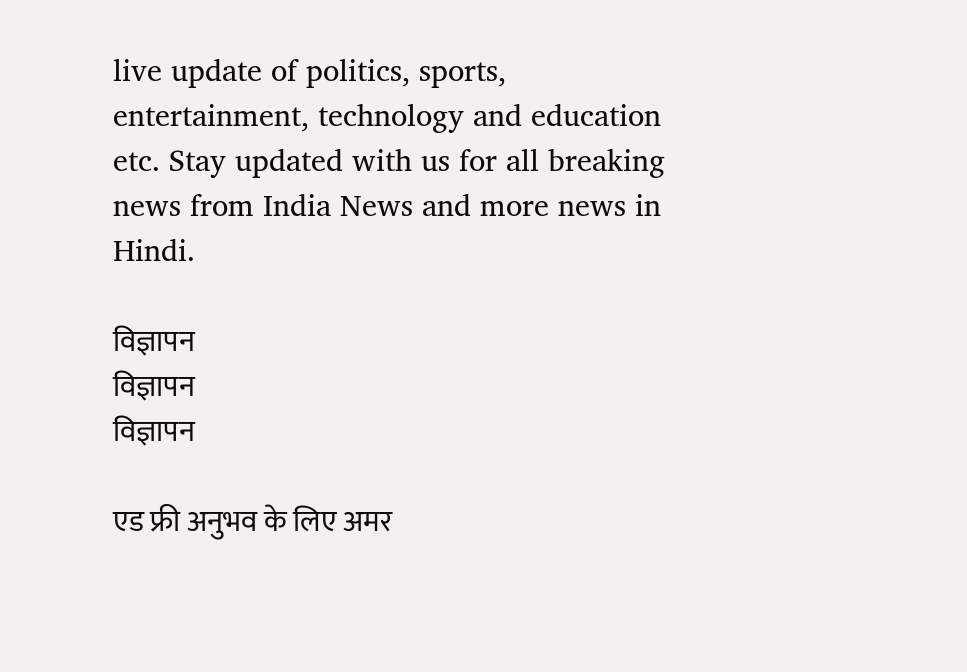live update of politics, sports, entertainment, technology and education etc. Stay updated with us for all breaking news from India News and more news in Hindi.

विज्ञापन
विज्ञापन
विज्ञापन

एड फ्री अनुभव के लिए अमर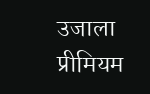उजाला प्रीमियम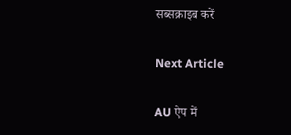सब्सक्राइब करें

Next Article

AU ऐप में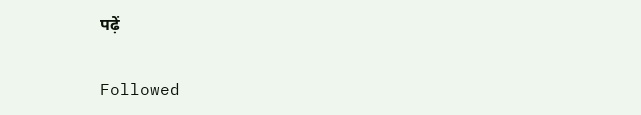पढ़ें

Followed